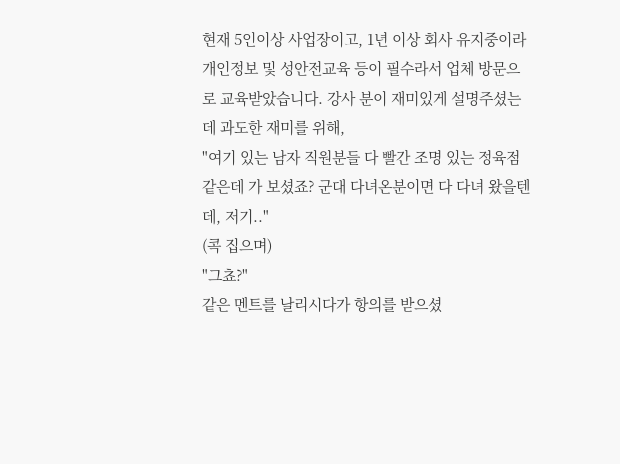현재 5인이상 사업장이고, 1년 이상 회사 유지중이라 개인정보 및 성안전교육 등이 필수라서 업체 방문으로 교육받았습니다. 강사 분이 재미있게 설명주셨는데 과도한 재미를 위해,
"여기 있는 남자 직원분들 다 빨간 조명 있는 정육점 같은데 가 보셨죠? 군대 다녀온분이면 다 다녀 왔을텐데, 저기.."
(콕 집으며)
"그쵸?"
같은 멘트를 날리시다가 항의를 받으셨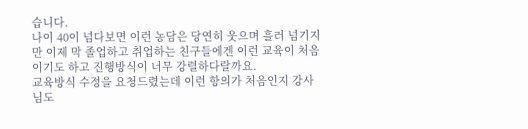습니다.
나이 40이 넘다보면 이런 농담은 당연히 웃으며 흘러 넘기지만 이제 막 졸업하고 취업하는 친구들에겐 이런 교육이 처음이기도 하고 진행방식이 너무 강렬하다랄까요.
교육방식 수정을 요청드렸는데 이런 항의가 처음인지 강사님도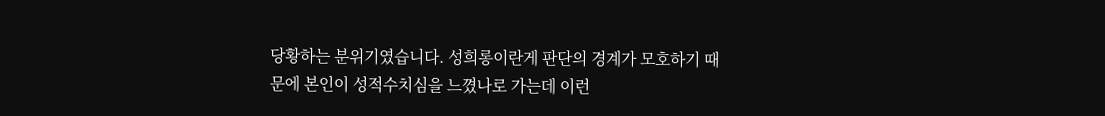당황하는 분위기였습니다. 성희롱이란게 판단의 경계가 모호하기 때문에 본인이 성적수치심을 느꼈나로 가는데 이런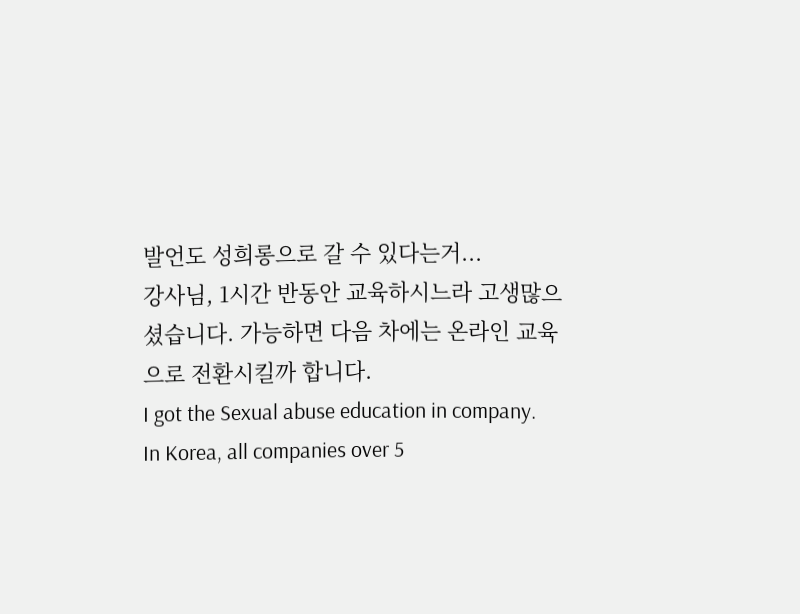발언도 성희롱으로 갈 수 있다는거...
강사님, 1시간 반동안 교육하시느라 고생많으셨습니다. 가능하면 다음 차에는 온라인 교육으로 전환시킬까 합니다.
I got the Sexual abuse education in company. In Korea, all companies over 5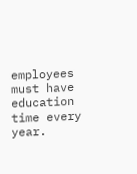employees must have education time every year.